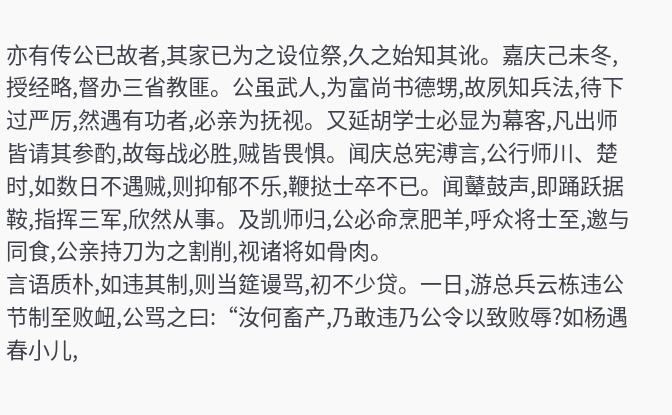亦有传公已故者,其家已为之设位祭,久之始知其讹。嘉庆己未冬,授经略,督办三省教匪。公虽武人,为富尚书德甥,故夙知兵法,待下过严厉,然遇有功者,必亲为抚视。又延胡学士必显为幕客,凡出师皆请其参酌,故每战必胜,贼皆畏惧。闻庆总宪溥言,公行师川、楚时,如数日不遇贼,则抑郁不乐,鞭挞士卒不已。闻鼙鼓声,即踊跃据鞍,指挥三军,欣然从事。及凯师归,公必命烹肥羊,呼众将士至,邀与同食,公亲持刀为之割削,视诸将如骨肉。
言语质朴,如违其制,则当筵谩骂,初不少贷。一日,游总兵云栋违公节制至败衄,公骂之曰:“汝何畜产,乃敢违乃公令以致败辱?如杨遇春小儿,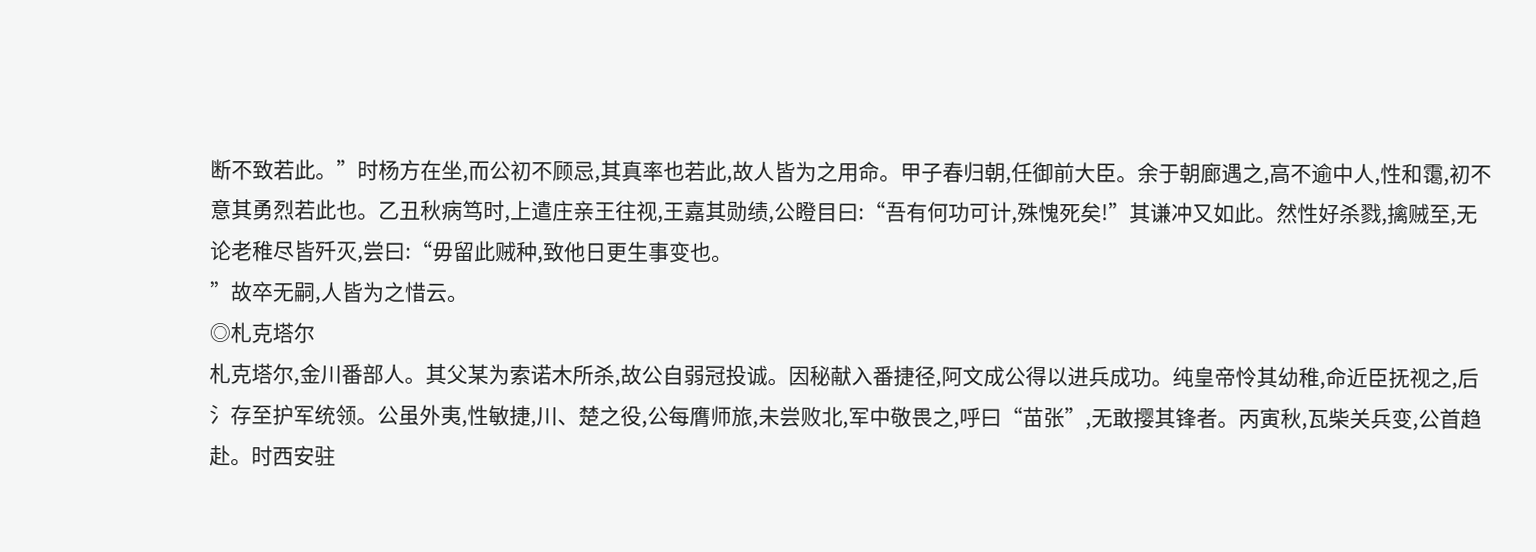断不致若此。”时杨方在坐,而公初不顾忌,其真率也若此,故人皆为之用命。甲子春归朝,任御前大臣。余于朝廊遇之,高不逾中人,性和霭,初不意其勇烈若此也。乙丑秋病笃时,上遣庄亲王往视,王嘉其勋绩,公瞪目曰:“吾有何功可计,殊愧死矣!”其谦冲又如此。然性好杀戮,擒贼至,无论老稚尽皆歼灭,尝曰:“毋留此贼种,致他日更生事变也。
”故卒无嗣,人皆为之惜云。
◎札克塔尔
札克塔尔,金川番部人。其父某为索诺木所杀,故公自弱冠投诚。因秘献入番捷径,阿文成公得以进兵成功。纯皇帝怜其幼稚,命近臣抚视之,后氵存至护军统领。公虽外夷,性敏捷,川、楚之役,公每膺师旅,未尝败北,军中敬畏之,呼曰“苗张”,无敢撄其锋者。丙寅秋,瓦柴关兵变,公首趋赴。时西安驻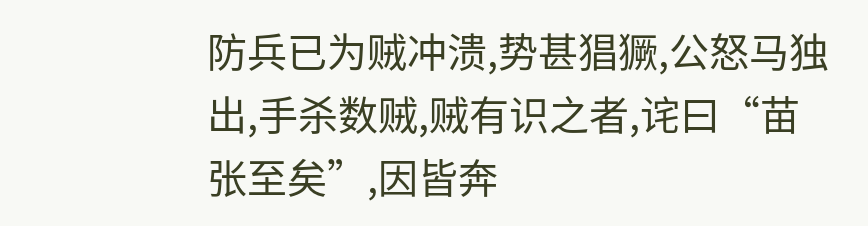防兵已为贼冲溃,势甚猖獗,公怒马独出,手杀数贼,贼有识之者,诧曰“苗张至矣”,因皆奔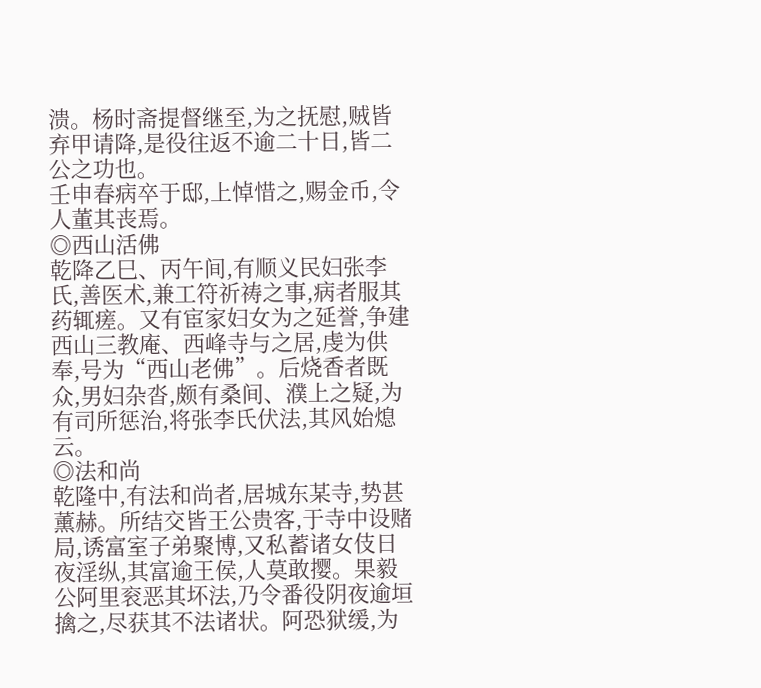溃。杨时斋提督继至,为之抚慰,贼皆弃甲请降,是役往返不逾二十日,皆二公之功也。
壬申春病卒于邸,上悼惜之,赐金币,令人董其丧焉。
◎西山活佛
乾降乙巳、丙午间,有顺义民妇张李氏,善医术,兼工符祈祷之事,病者服其药辄瘥。又有宦家妇女为之延誉,争建西山三教庵、西峰寺与之居,虔为供奉,号为“西山老佛”。后烧香者既众,男妇杂沓,颇有桑间、濮上之疑,为有司所惩治,将张李氏伏法,其风始熄云。
◎法和尚
乾隆中,有法和尚者,居城东某寺,势甚薰赫。所结交皆王公贵客,于寺中设赌局,诱富室子弟聚博,又私蓄诸女伎日夜淫纵,其富逾王侯,人莫敢撄。果毅公阿里衮恶其坏法,乃令番役阴夜逾垣擒之,尽获其不法诸状。阿恐狱缓,为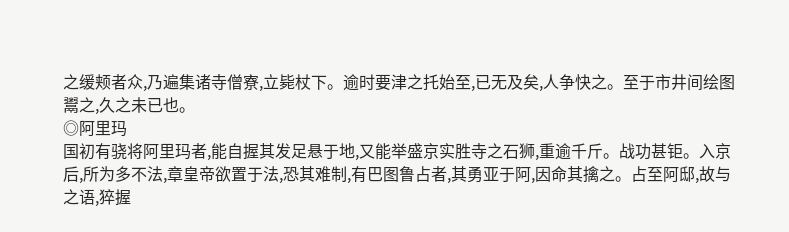之缓颊者众,乃遍集诸寺僧寮,立毙杖下。逾时要津之托始至,已无及矣,人争快之。至于市井间绘图鬻之,久之未已也。
◎阿里玛
国初有骁将阿里玛者,能自握其发足悬于地,又能举盛京实胜寺之石狮,重逾千斤。战功甚钜。入京后,所为多不法,章皇帝欲置于法,恐其难制,有巴图鲁占者,其勇亚于阿,因命其擒之。占至阿邸,故与之语,猝握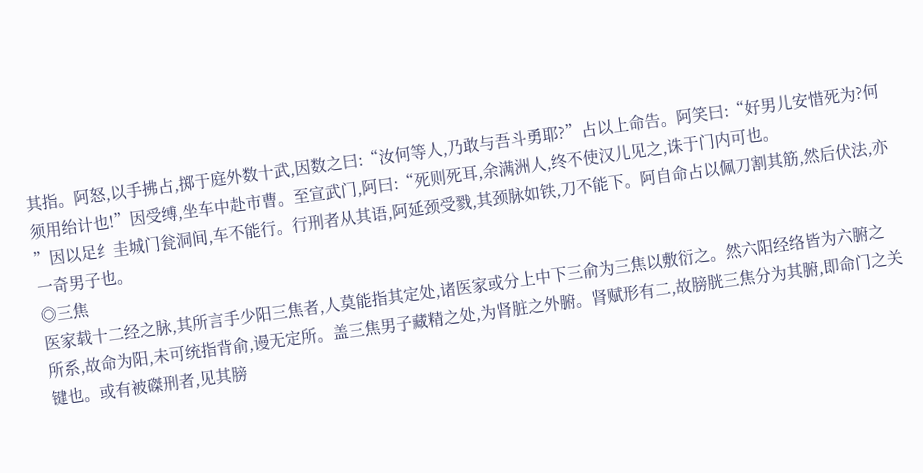其指。阿怒,以手拂占,掷于庭外数十武,因数之曰:“汝何等人,乃敢与吾斗勇耶?”占以上命告。阿笑曰:“好男儿安惜死为?何须用绐计也!”因受缚,坐车中赴市曹。至宣武门,阿曰:“死则死耳,余满洲人,终不使汉儿见之,诛于门内可也。
”因以足纟圭城门瓮洞间,车不能行。行刑者从其语,阿延颈受戮,其颈脉如铁,刀不能下。阿自命占以佩刀割其筋,然后伏法,亦一奇男子也。
◎三焦
医家载十二经之脉,其所言手少阳三焦者,人莫能指其定处,诸医家或分上中下三俞为三焦以敷衍之。然六阳经络皆为六腑之所系,故命为阳,未可统指背俞,谩无定所。盖三焦男子藏精之处,为肾脏之外腑。肾赋形有二,故膀胱三焦分为其腑,即命门之关键也。或有被磔刑者,见其膀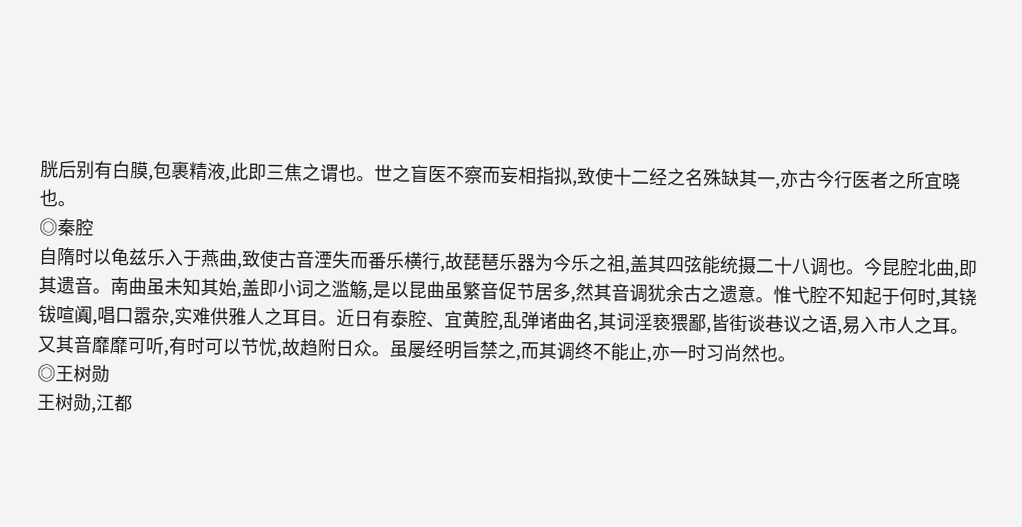胱后别有白膜,包裹精液,此即三焦之谓也。世之盲医不察而妄相指拟,致使十二经之名殊缺其一,亦古今行医者之所宜晓也。
◎秦腔
自隋时以龟兹乐入于燕曲,致使古音湮失而番乐横行,故琵琶乐器为今乐之祖,盖其四弦能统摄二十八调也。今昆腔北曲,即其遗音。南曲虽未知其始,盖即小词之滥觞,是以昆曲虽繁音促节居多,然其音调犹余古之遗意。惟弋腔不知起于何时,其铙钹喧阗,唱口嚣杂,实难供雅人之耳目。近日有泰腔、宜黄腔,乱弹诸曲名,其词淫亵猥鄙,皆街谈巷议之语,易入市人之耳。又其音靡靡可听,有时可以节忧,故趋附日众。虽屡经明旨禁之,而其调终不能止,亦一时习尚然也。
◎王树勋
王树勋,江都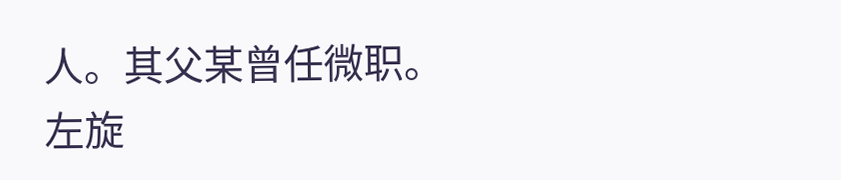人。其父某曾任微职。
左旋